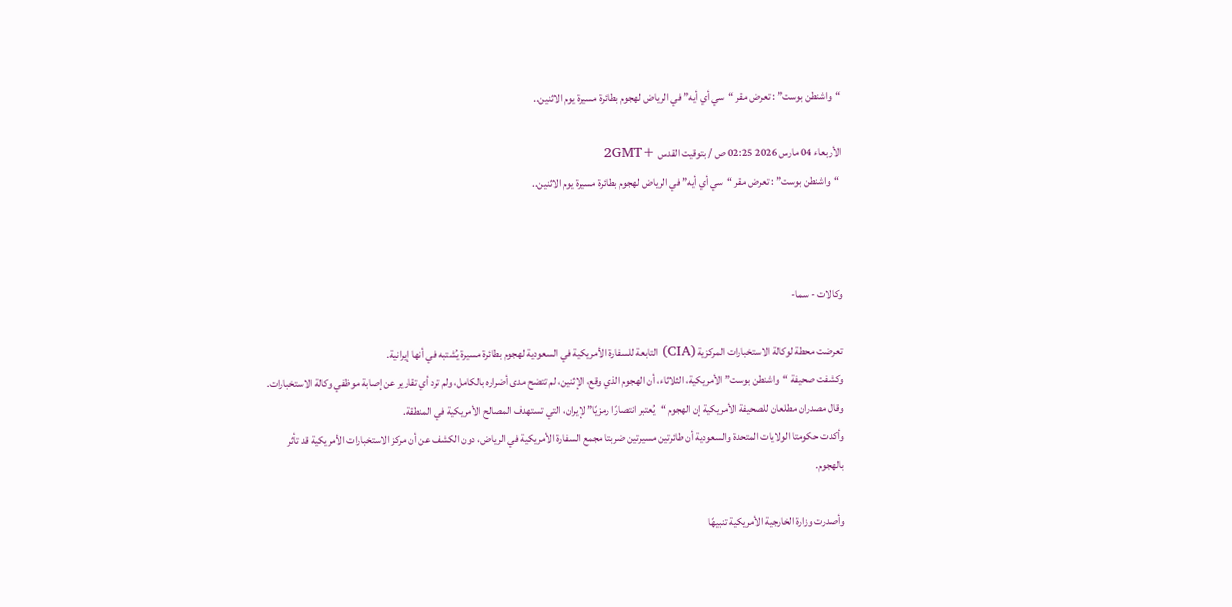“واشنطن بوست” : تعرض مقر “سي أي أيه” في الرياض لهجوم بطائرة مسيرة يوم الاثنين..

الأربعاء 04 مارس 2026 02:25 ص / بتوقيت القدس +2GMT
 “واشنطن بوست” : تعرض مقر “سي أي أيه” في الرياض لهجوم بطائرة مسيرة يوم الاثنين..



وكالات - سما-

تعرضت محطة لوكالة الاستخبارات المركزية (CIA) التابعة للسفارة الأمريكية في السعودية لهجوم بطائرة مسيرة يُشتبه في أنها إيرانية.
وكشفت صحيفة “واشنطن بوست” الأمريكية، الثلاثاء، أن الهجوم الذي وقع، الإثنين، لم تتضح مدى أضراره بالكامل، ولم ترد أي تقارير عن إصابة موظفي وكالة الاستخبارات.
وقال مصدران مطلعان للصحيفة الأمريكية إن الهجوم “يُعتبر انتصارًا رمزيًا” لإيران، التي تستهدف المصالح الأمريكية في المنطقة.
وأكدت حكومتا الولايات المتحدة والسعودية أن طائرتين مسيرتين ضربتا مجمع السفارة الأمريكية في الرياض، دون الكشف عن أن مركز الاستخبارات الأمريكية قد تأثر بالهجوم.

وأصدرت وزارة الخارجية الأمريكية تنبيهًا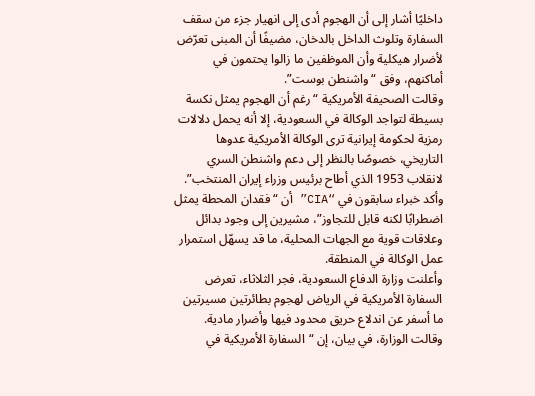داخليًا أشار إلى أن الهجوم أدى إلى انهيار جزء من سقف السفارة وتلوث الداخل بالدخان، مضيفًا أن المبنى تعرّض لأضرار هيكلية وأن الموظفين ما زالوا يحتمون في أماكنهم، وفق “واشنطن بوست”.
وقالت الصحيفة الأمريكية “رغم أن الهجوم يمثل نكسة بسيطة لتواجد الوكالة في السعودية، إلا أنه يحمل دلالات رمزية لحكومة إيرانية ترى الوكالة الأمريكية عدوها التاريخي، خصوصًا بالنظر إلى دعم واشنطن السري لانقلاب 1953 الذي أطاح برئيس وزراء إيران المنتخب”.
وأكد خبراء سابقون في “CIA” أن “فقدان المحطة يمثل اضطرابًا لكنه قابل للتجاوز”، مشيرين إلى وجود بدائل وعلاقات قوية مع الجهات المحلية، ما قد يسهّل استمرار عمل الوكالة في المنطقة.
وأعلنت وزارة الدفاع السعودية، فجر الثلاثاء، تعرض السفارة الأمريكية في الرياض لهجوم بطائرتين مسيرتين ما أسفر عن اندلاع حريق محدود فيها وأضرار مادية.
وقالت الوزارة، في بيان، إن “السفارة الأمريكية في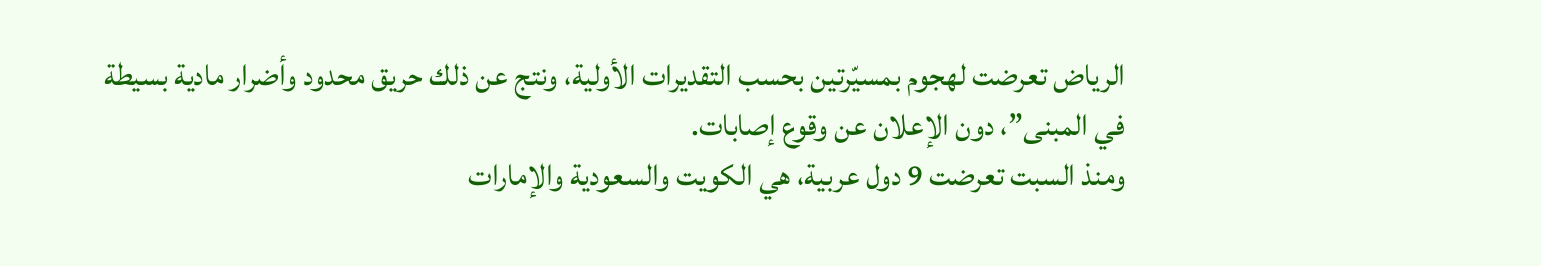الرياض تعرضت لهجوم بمسيّرتين بحسب التقديرات الأولية، ونتج عن ذلك حريق محدود وأضرار مادية بسيطة في المبنى”، دون الإعلان عن وقوع إصابات.
ومنذ السبت تعرضت 9 دول عربية، هي الكويت والسعودية والإمارات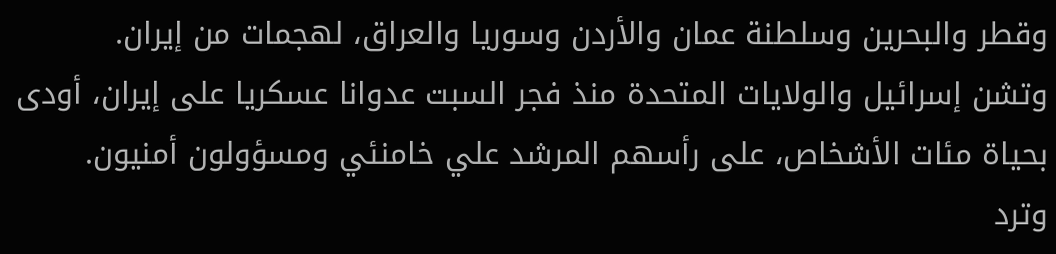وقطر والبحرين وسلطنة عمان والأردن وسوريا والعراق، لهجمات من إيران.
وتشن إسرائيل والولايات المتحدة منذ فجر السبت عدوانا عسكريا على إيران، أودى بحياة مئات الأشخاص، على رأسهم المرشد علي خامنئي ومسؤولون أمنيون.
وترد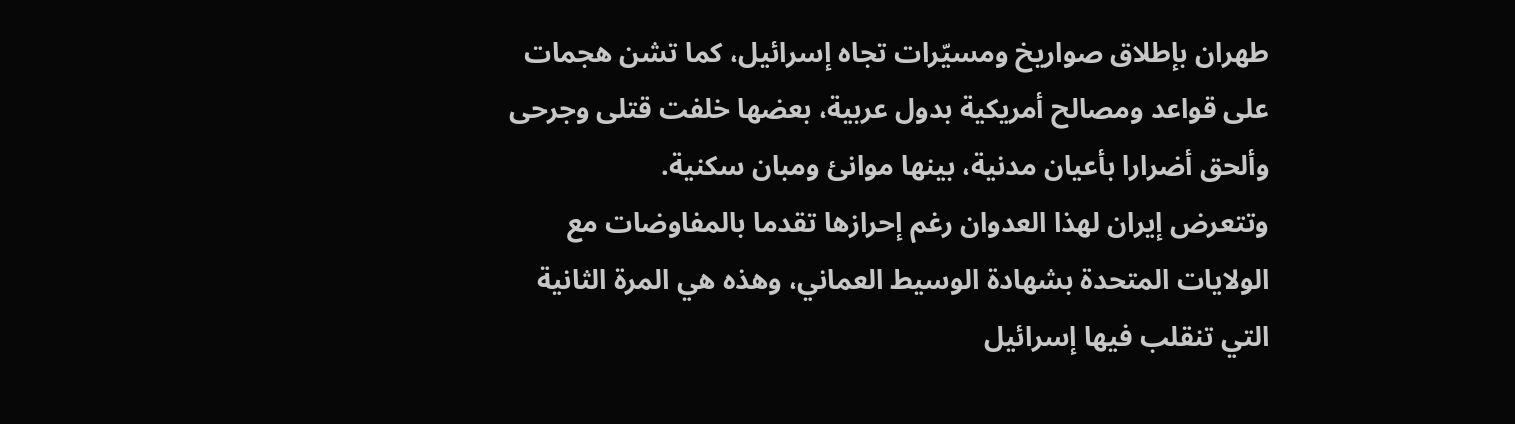طهران بإطلاق صواريخ ومسيّرات تجاه إسرائيل، كما تشن هجمات على قواعد ومصالح أمريكية بدول عربية، بعضها خلفت قتلى وجرحى وألحق أضرارا بأعيان مدنية، بينها موانئ ومبان سكنية.
وتتعرض إيران لهذا العدوان رغم إحرازها تقدما بالمفاوضات مع الولايات المتحدة بشهادة الوسيط العماني، وهذه هي المرة الثانية التي تنقلب فيها إسرائيل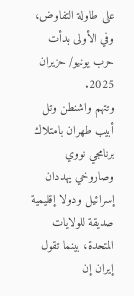على طاولة التفاوض، وفي الأولى بدأت حرب يونيو/ حزيران 2025.
وتتهم واشنطن وتل أبيب طهران بامتلاك برنامجي نووي وصاروخي يهددان إسرائيل ودولا إقليمية صديقة للولايات المتحدة، بينما تقول إيران إن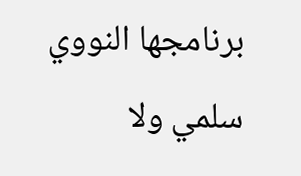برنامجها النووي سلمي ولا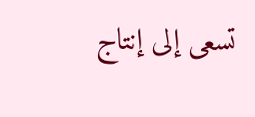تسعى إلى إنتاج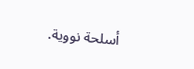أسلحة نووية.